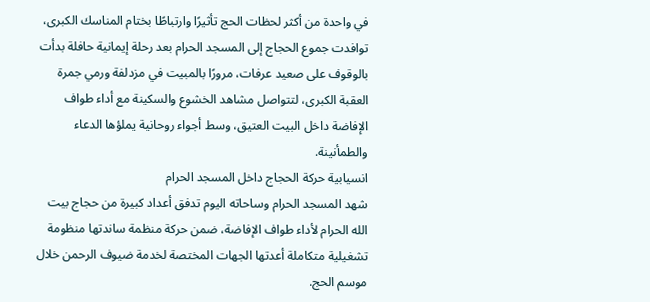في واحدة من أكثر لحظات الحج تأثيرًا وارتباطًا بختام المناسك الكبرى، توافدت جموع الحجاج إلى المسجد الحرام بعد رحلة إيمانية حافلة بدأت بالوقوف على صعيد عرفات، مرورًا بالمبيت في مزدلفة ورمي جمرة العقبة الكبرى، لتتواصل مشاهد الخشوع والسكينة مع أداء طواف الإفاضة داخل البيت العتيق، وسط أجواء روحانية يملؤها الدعاء والطمأنينة.
انسيابية حركة الحجاج داخل المسجد الحرام
شهد المسجد الحرام وساحاته اليوم تدفق أعداد كبيرة من حجاج بيت الله الحرام لأداء طواف الإفاضة، ضمن حركة منظمة ساندتها منظومة تشغيلية متكاملة أعدتها الجهات المختصة لخدمة ضيوف الرحمن خلال موسم الحج.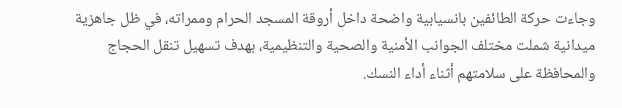وجاءت حركة الطائفين بانسيابية واضحة داخل أروقة المسجد الحرام وممراته، في ظل جاهزية ميدانية شملت مختلف الجوانب الأمنية والصحية والتنظيمية، بهدف تسهيل تنقل الحجاج والمحافظة على سلامتهم أثناء أداء النسك.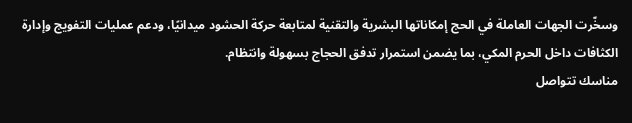وسخّرت الجهات العاملة في الحج إمكاناتها البشرية والتقنية لمتابعة حركة الحشود ميدانيًا، ودعم عمليات التفويج وإدارة الكثافات داخل الحرم المكي، بما يضمن استمرار تدفق الحجاج بسهولة وانتظام.
مناسك تتواصل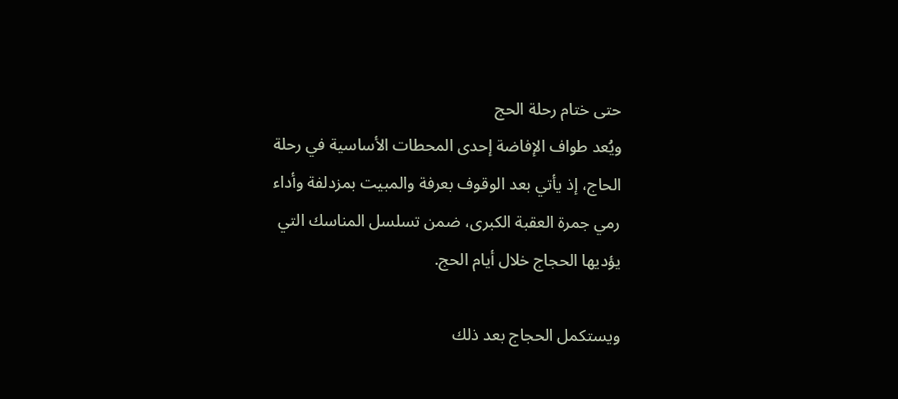حتى ختام رحلة الحج
ويُعد طواف الإفاضة إحدى المحطات الأساسية في رحلة الحاج، إذ يأتي بعد الوقوف بعرفة والمبيت بمزدلفة وأداء رمي جمرة العقبة الكبرى، ضمن تسلسل المناسك التي يؤديها الحجاج خلال أيام الحج.

ويستكمل الحجاج بعد ذلك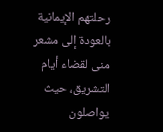رحلتهم الإيمانية بالعودة إلى مشعر منى لقضاء أيام التشريق، حيث يواصلون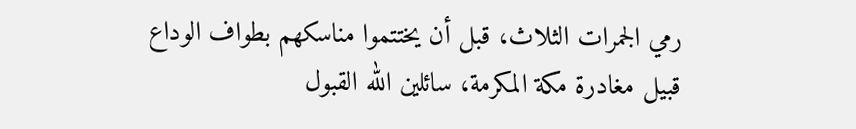رمي الجمرات الثلاث، قبل أن يختتموا مناسكهم بطواف الوداع قبيل مغادرة مكة المكرمة، سائلين الله القبول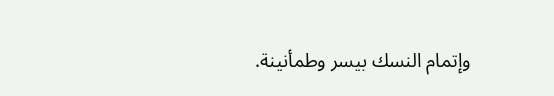وإتمام النسك بيسر وطمأنينة.